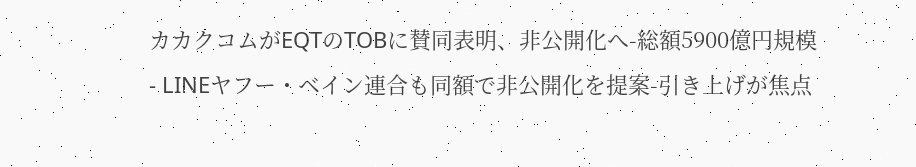カカクコムがEQTのTOBに賛同表明、非公開化へ-総額5900億円規模
- LINEヤフー・ベイン連合も同額で非公開化を提案-引き上げが焦点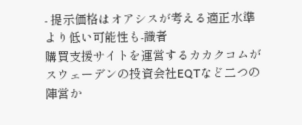- 提示価格はオアシスが考える適正水準より低い可能性も-識者
購買支援サイトを運営するカカクコムがスウェーデンの投資会社EQTなど二つの陣営か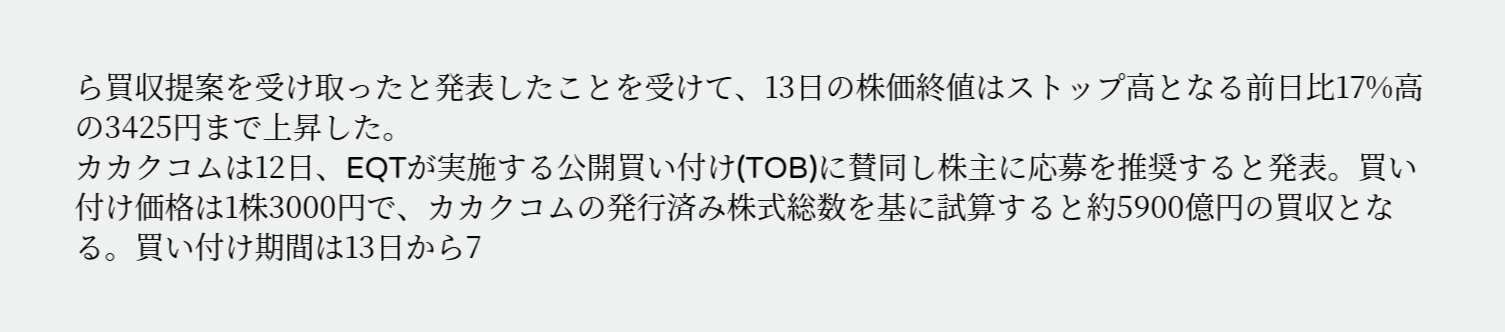ら買収提案を受け取ったと発表したことを受けて、13日の株価終値はストップ高となる前日比17%高の3425円まで上昇した。
カカクコムは12日、EQTが実施する公開買い付け(TOB)に賛同し株主に応募を推奨すると発表。買い付け価格は1株3000円で、カカクコムの発行済み株式総数を基に試算すると約5900億円の買収となる。買い付け期間は13日から7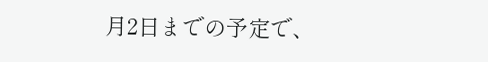月2日までの予定で、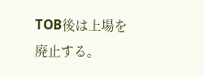TOB後は上場を廃止する。